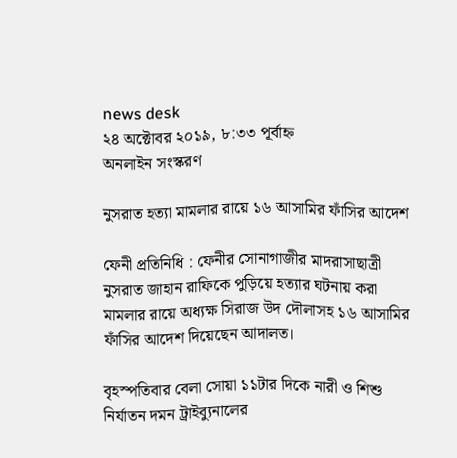news desk
২৪ অক্টোবর ২০১৯, ৮:৩৩ পূর্বাহ্ন
অনলাইন সংস্করণ

নুসরাত হত্যা মামলার রায়ে ১৬ আসামির ফাঁসির আদেশ

ফেনী প্রতিনিধি : ফেনীর সোনাগাজীর মাদরাসাছাত্রী নুসরাত জাহান রাফিকে পুড়িয়ে হত্যার ঘটনায় করা মামলার রায়ে অধ্যক্ষ সিরাজ উদ দৌলাসহ ১৬ আসামির ফাঁসির আদেশ দিয়েছেন আদালত।

বৃহস্পতিবার বেলা সোয়া ১১টার দিকে নারী ও শিশু নির্যাতন দমন ট্রাইব্যুনালের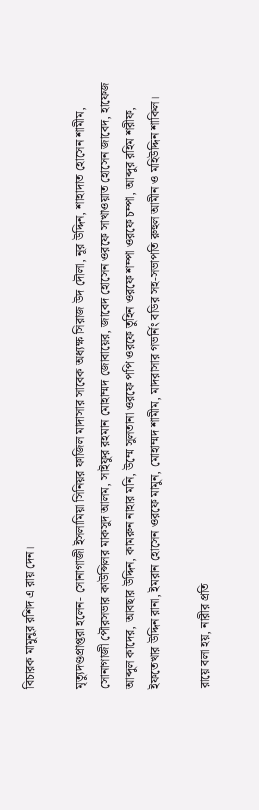বিচারক মামুনুর রশিদ এ রায় দেন।

মৃত্যুদণ্ডপ্রাপ্তরা হলেন- সোনাগাজী ইসলামিয়া সিনিয়র ফাজিল মাদাসার সাবেক অধ্যক্ষ সিরাজ উদ দৌলা, নূর উদ্দিন, শাহাদাত হোসেন শামীম, সোনাগাজী পৌরসভার কাউন্সিলর মাকসুদ আলম, সাইফুর রহমান মোহাম্মদ জোবায়ের, জাবেদ হোসেন ওরফে সাখাওয়াত হোসেন জাবেদ, হাফেজ আব্দুল কাদের, আবছার উদ্দিন, কামরুন নাহার মনি, উম্মে সুলতানা ওরফে পপি ওরফে তুহিন ওরফে শম্পা ওরফে চম্পা, আব্দুর রহিম শরীফ, ইফতেখার উদ্দিন রানা, ইমরান হোসেন ওরফে মামুন, মোহাম্মদ শামীম, মাদরাসার গভর্নিং বডির সহ-সভাপতি রুহুল আমীন ও মহিউদ্দিন শাকিল।

রায়ে বলা হয়, নারীর প্রতি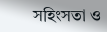সহিংসতা ও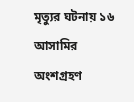মৃত্যুর ঘটনায় ১৬ আসামির অংশগ্রহণ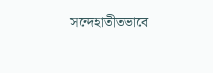সন্দেহাতীতভাবে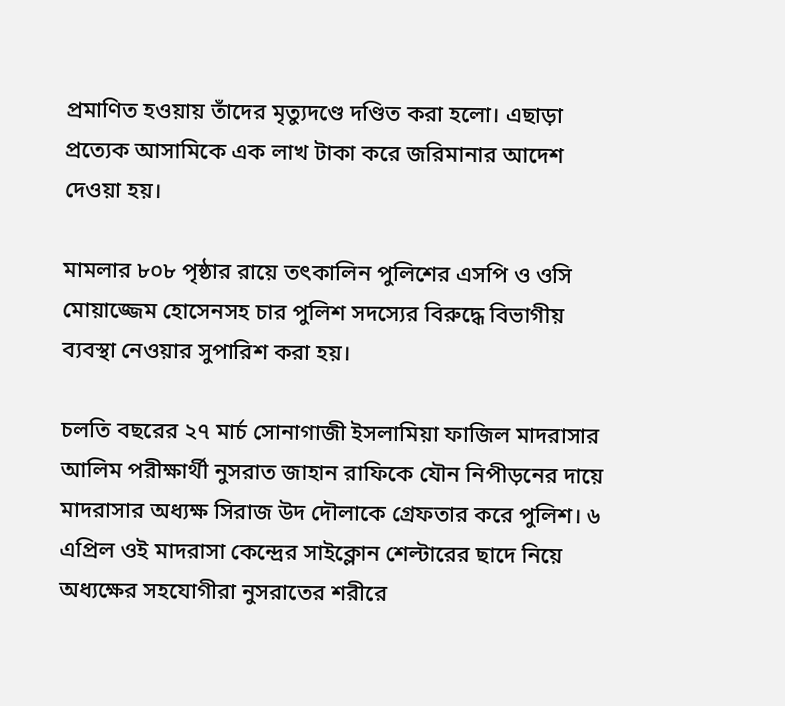প্রমাণিত হওয়ায় তাঁদের মৃত্যুদণ্ডে দণ্ডিত করা হলো। এছাড়া প্রত্যেক আসামিকে এক লাখ টাকা করে জরিমানার আদেশ দেওয়া হয়।

মামলার ৮০৮ পৃষ্ঠার রায়ে তৎকালিন পুলিশের এসপি ও ওসি মোয়াজ্জেম হোসেনসহ চার পুলিশ সদস্যের বিরুদ্ধে বিভাগীয় ব্যবস্থা নেওয়ার সুপারিশ করা হয়।

চলতি বছরের ২৭ মার্চ সোনাগাজী ইসলামিয়া ফাজিল মাদরাসার আলিম পরীক্ষার্থী নুসরাত জাহান রাফিকে যৌন নিপীড়নের দায়ে মাদরাসার অধ্যক্ষ সিরাজ উদ দৌলাকে গ্রেফতার করে পুলিশ। ৬ এপ্রিল ওই মাদরাসা কেন্দ্রের সাইক্লোন শেল্টারের ছাদে নিয়ে অধ্যক্ষের সহযোগীরা নুসরাতের শরীরে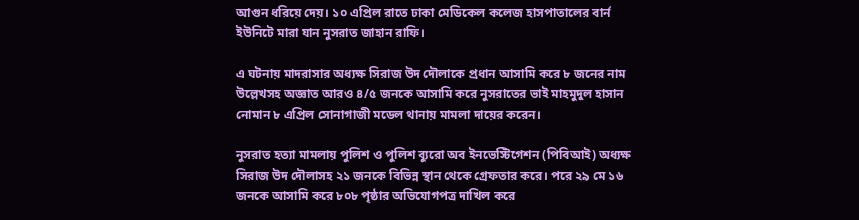আগুন ধরিয়ে দেয়। ১০ এপ্রিল রাতে ঢাকা মেডিকেল কলেজ হাসপাতালের বার্ন ইউনিটে মারা যান নুসরাত জাহান রাফি।

এ ঘটনায় মাদরাসার অধ্যক্ষ সিরাজ উদ দৌলাকে প্রধান আসামি করে ৮ জনের নাম উল্লেখসহ অজ্ঞাত আরও ৪/৫ জনকে আসামি করে নুসরাতের ভাই মাহমুদুল হাসান নোমান ৮ এপ্রিল সোনাগাজী মডেল থানায় মামলা দায়ের করেন।

নুসরাত হত্যা মামলায় পুলিশ ও পুলিশ ব্যুরো অব ইনভেস্টিগেশন (পিবিআই) অধ্যক্ষ সিরাজ উদ দৌলাসহ ২১ জনকে বিভিন্ন স্থান থেকে গ্রেফতার করে। পরে ২৯ মে ১৬ জনকে আসামি করে ৮০৮ পৃষ্ঠার অভিযোগপত্র দাখিল করে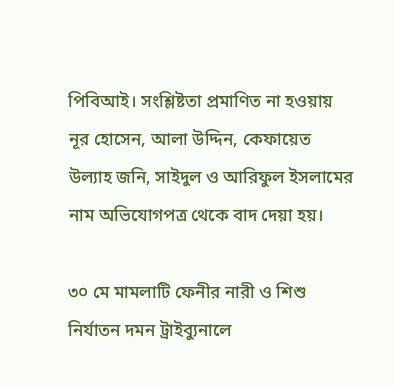পিবিআই। সংশ্লিষ্টতা প্রমাণিত না হওয়ায় নূর হোসেন, আলা উদ্দিন, কেফায়েত উল্যাহ জনি, সাইদুল ও আরিফুল ইসলামের নাম অভিযোগপত্র থেকে বাদ দেয়া হয়।

৩০ মে মামলাটি ফেনীর নারী ও শিশু নির্যাতন দমন ট্রাইব্যুনালে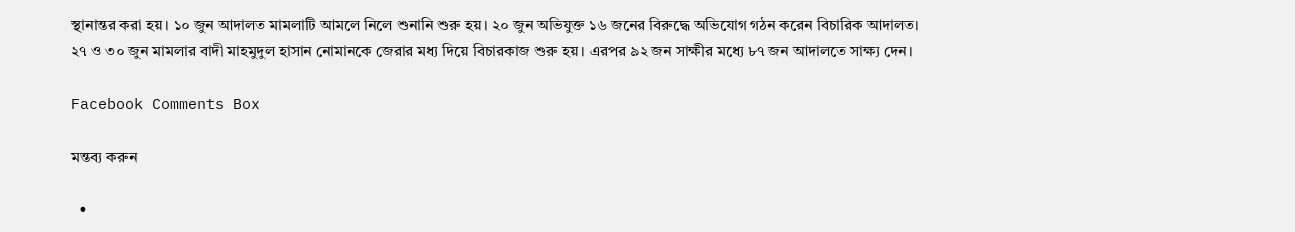স্থানান্তর করা হয়। ১০ জুন আদালত মামলাটি আমলে নিলে শুনানি শুরু হয়। ২০ জুন অভিযুক্ত ১৬ জনের বিরুদ্ধে অভিযোগ গঠন করেন বিচারিক আদালত। ২৭ ও ৩০ জুন মামলার বাদী মাহমুদুল হাসান নোমানকে জেরার মধ্য দিয়ে বিচারকাজ শুরু হয়। এরপর ৯২ জন সাক্ষীর মধ্যে ৮৭ জন আদালতে সাক্ষ্য দেন।

Facebook Comments Box

মন্তব্য করুন

  •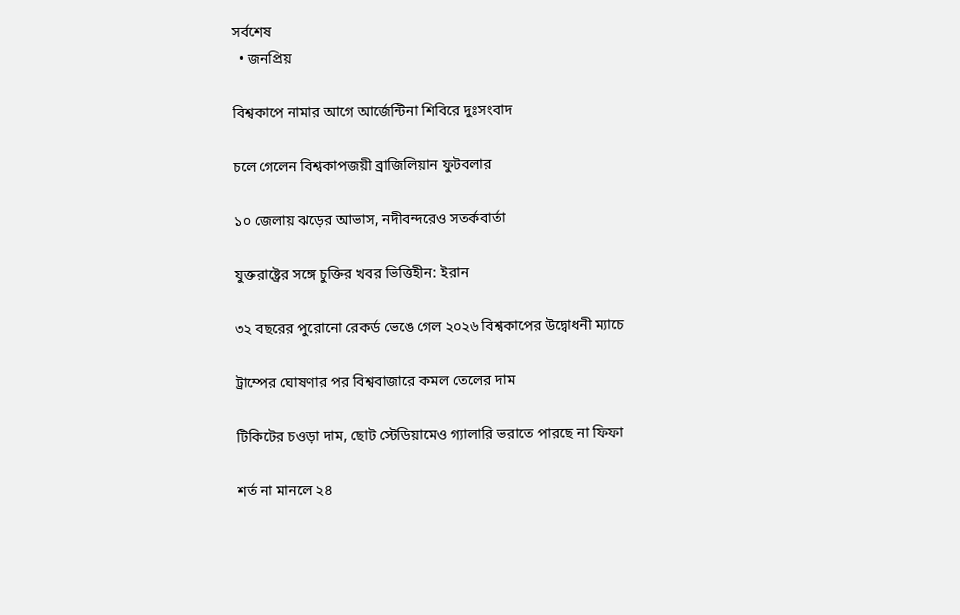সর্বশেষ
  • জনপ্রিয়

বিশ্বকাপে নামার আগে আর্জেন্টিনা শিবিরে দুঃসংবাদ

চলে গেলেন বিশ্বকাপজয়ী ব্রাজিলিয়ান ফুটবলার

১০ জেলায় ঝড়ের আভাস, নদীবন্দরেও সতর্কবার্তা

যুক্তরাষ্ট্রের সঙ্গে চুক্তির খবর ভিত্তিহীন: ইরান

৩২ বছরের পুরোনো রেকর্ড ভেঙে গেল ২০২৬ বিশ্বকাপের উদ্বোধনী ম্যাচে

ট্রাম্পের ঘোষণার পর বিশ্ববাজারে কমল তেলের দাম

টিকিটের চওড়া দাম, ছোট স্টেডিয়ামেও গ্যালারি ভরাতে পারছে না ফিফা

শর্ত না মানলে ২৪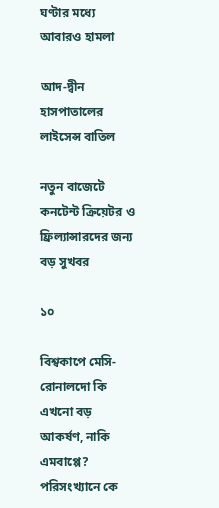ঘণ্টার মধ্যে আবারও হামলা

আদ-দ্বীন হাসপাতালের লাইসেন্স বাতিল

নতুন বাজেটে কনটেন্ট ক্রিয়েটর ও ফ্রিল্যান্সারদের জন্য বড় সুখবর

১০

বিশ্বকাপে মেসি-রোনালদো কি এখনো বড় আকর্ষণ, নাকি এমবাপ্পে? পরিসংখ্যানে কে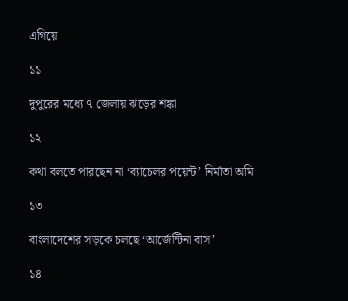এগিয়ে

১১

দুপুরের মধ্যে ৭ জেলায় ঝড়ের শঙ্কা

১২

কথা বলতে পারছেন না ‘ব্যাচেলর পয়েন্ট’ নির্মাতা অমি

১৩

বাংলাদেশের সড়কে চলছে ‘আর্জেন্টিনা বাস’

১৪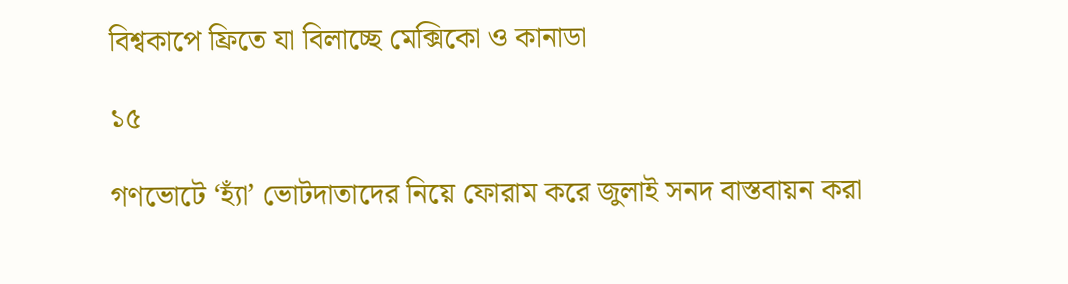বিশ্বকাপে ফ্রিতে যা বিলাচ্ছে মেক্সিকো ও কানাডা

১৫

গণভোটে ‘হ্যাঁ’ ভোটদাতাদের নিয়ে ফোরাম করে জুলাই সনদ বাস্তবায়ন করা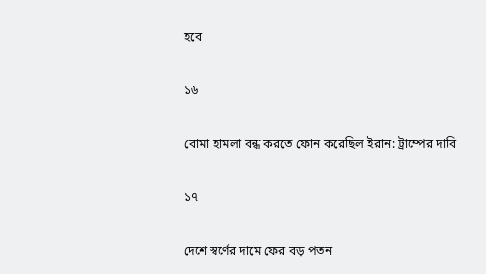হবে

১৬

বোমা হামলা বন্ধ করতে ফোন করেছিল ইরান: ট্রাম্পের দাবি

১৭

দেশে স্বর্ণের দামে ফের বড় পতন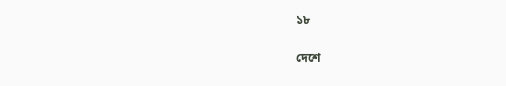১৮

দেশে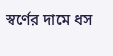স্বর্ণের দামে ধস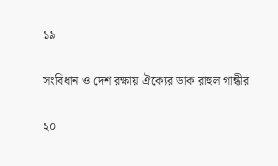১৯

সংবিধান ও দেশ রক্ষায় ঐক্যের ডাক রাহুল গান্ধীর

২০